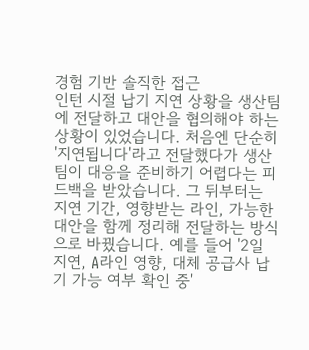경험 기반 솔직한 접근
인턴 시절 납기 지연 상황을 생산팀에 전달하고 대안을 협의해야 하는 상황이 있었습니다. 처음엔 단순히 '지연됩니다'라고 전달했다가 생산팀이 대응을 준비하기 어렵다는 피드백을 받았습니다. 그 뒤부터는 지연 기간, 영향받는 라인, 가능한 대안을 함께 정리해 전달하는 방식으로 바꿨습니다. 예를 들어 '2일 지연, A라인 영향, 대체 공급사 납기 가능 여부 확인 중'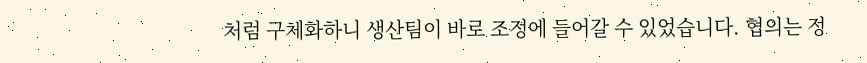처럼 구체화하니 생산팀이 바로 조정에 들어갈 수 있었습니다. 협의는 정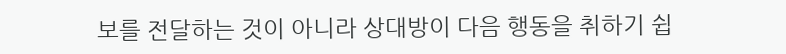보를 전달하는 것이 아니라 상대방이 다음 행동을 취하기 쉽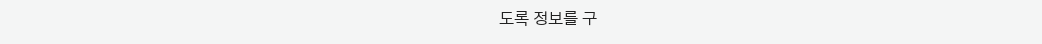도록 정보를 구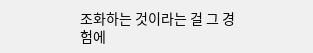조화하는 것이라는 걸 그 경험에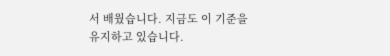서 배웠습니다. 지금도 이 기준을 유지하고 있습니다.